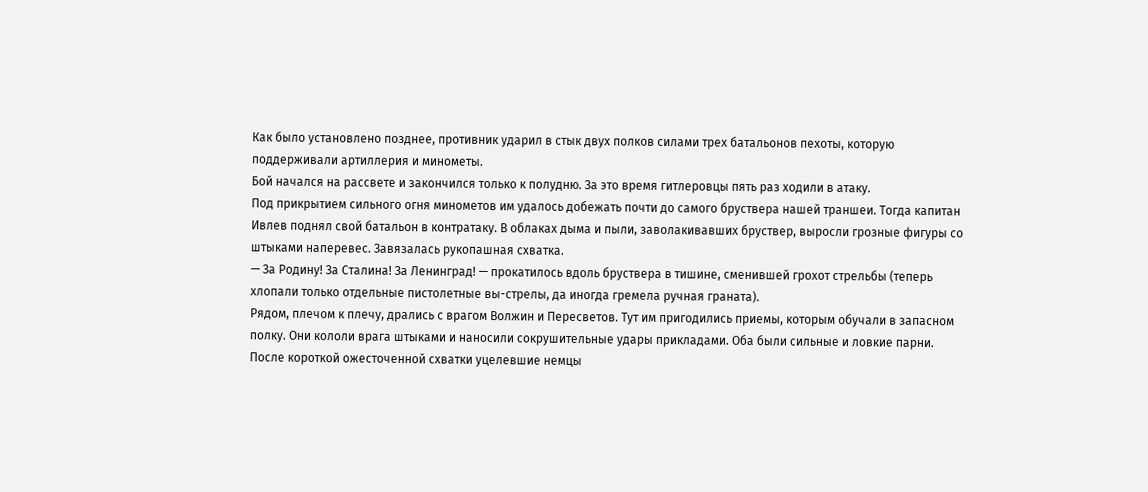Как было установлено позднее, противник ударил в стык двух полков силами трех батальонов пехоты, которую поддерживали артиллерия и минометы.
Бой начался на рассвете и закончился только к полудню. За это время гитлеровцы пять раз ходили в атаку.
Под прикрытием сильного огня минометов им удалось добежать почти до самого бруствера нашей траншеи. Тогда капитан Ивлев поднял свой батальон в контратаку. В облаках дыма и пыли, заволакивавших бруствер, выросли грозные фигуры со штыками наперевес. Завязалась рукопашная схватка.
— За Родину! За Сталина! За Ленинград! — прокатилось вдоль бруствера в тишине, сменившей грохот стрельбы (теперь хлопали только отдельные пистолетные вы-стрелы, да иногда гремела ручная граната).
Рядом, плечом к плечу, дрались с врагом Волжин и Пересветов. Тут им пригодились приемы, которым обучали в запасном полку. Они кололи врага штыками и наносили сокрушительные удары прикладами. Оба были сильные и ловкие парни.
После короткой ожесточенной схватки уцелевшие немцы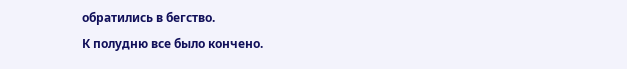обратились в бегство.
К полудню все было кончено.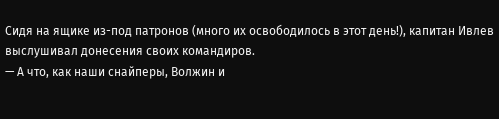Сидя на ящике из-под патронов (много их освободилось в этот день!), капитан Ивлев выслушивал донесения своих командиров.
— А что, как наши снайперы, Волжин и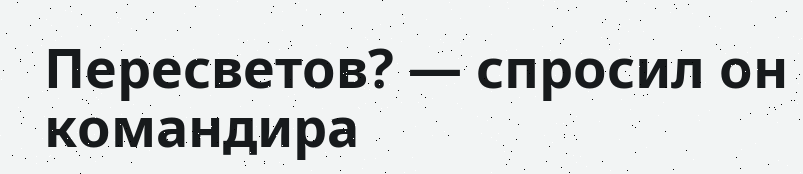Пересветов? — спросил он командира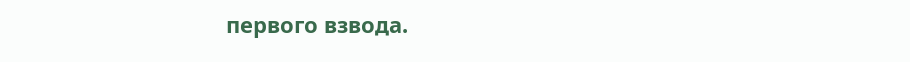первого взвода.